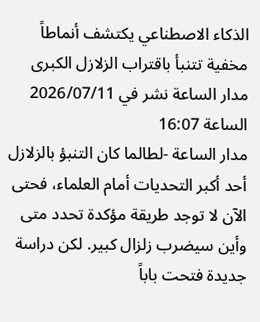الذكاء الاصطناعي يكتشف أنماطاً مخفية تتنبأ باقتراب الزلازل الكبرى
مدار الساعة نشر في 2026/07/11 الساعة 16:07
مدار الساعة -لطالما كان التنبؤ بالزلازل أحد أكبر التحديات أمام العلماء، فحتى الآن لا توجد طريقة مؤكدة تحدد متى وأين سيضرب زلزال كبير. لكن دراسة جديدة فتحت باباً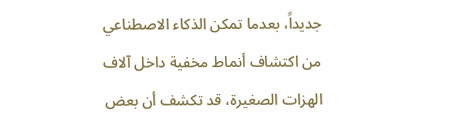جديداً، بعدما تمكن الذكاء الاصطناعي من اكتشاف أنماط مخفية داخل آلاف الهزات الصغيرة، قد تكشف أن بعض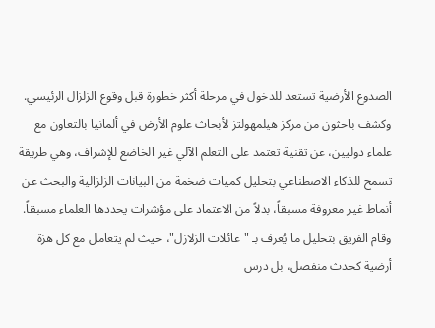الصدوع الأرضية تستعد للدخول في مرحلة أكثر خطورة قبل وقوع الزلزال الرئيسي.
وكشف باحثون من مركز هيلمهولتز لأبحاث علوم الأرض في ألمانيا بالتعاون مع علماء دوليين، عن تقنية تعتمد على التعلم الآلي غير الخاضع للإشراف، وهي طريقة تسمح للذكاء الاصطناعي بتحليل كميات ضخمة من البيانات الزلزالية والبحث عن أنماط غير معروفة مسبقاً، بدلاً من الاعتماد على مؤشرات يحددها العلماء مسبقاً.
وقام الفريق بتحليل ما يُعرف بـ "عائلات الزلازل"، حيث لم يتعامل مع كل هزة أرضية كحدث منفصل، بل درس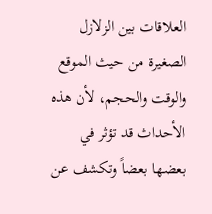العلاقات بين الزلازل الصغيرة من حيث الموقع والوقت والحجم، لأن هذه الأحداث قد تؤثر في بعضها بعضاً وتكشف عن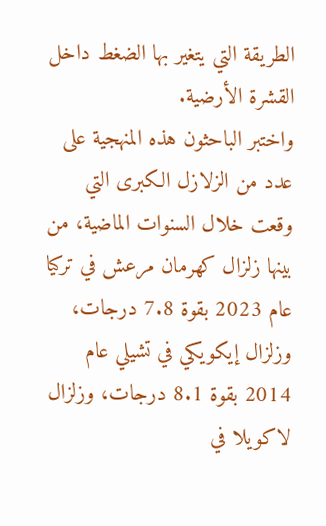الطريقة التي يتغير بها الضغط داخل القشرة الأرضية.
واختبر الباحثون هذه المنهجية على عدد من الزلازل الكبرى التي وقعت خلال السنوات الماضية، من بينها زلزال كهرمان مرعش في تركيا عام 2023 بقوة 7.8 درجات، وزلزال إيكويكي في تشيلي عام 2014 بقوة 8.1 درجات، وزلزال لاكويلا في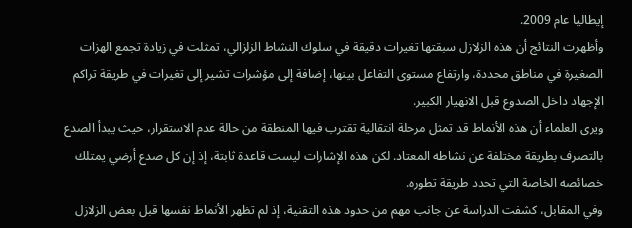إيطاليا عام 2009.
وأظهرت النتائج أن هذه الزلازل سبقتها تغيرات دقيقة في سلوك النشاط الزلزالي، تمثلت في زيادة تجمع الهزات الصغيرة في مناطق محددة، وارتفاع مستوى التفاعل بينها، إضافة إلى مؤشرات تشير إلى تغيرات في طريقة تراكم الإجهاد داخل الصدوع قبل الانهيار الكبير.
ويرى العلماء أن هذه الأنماط قد تمثل مرحلة انتقالية تقترب فيها المنطقة من حالة عدم الاستقرار، حيث يبدأ الصدع بالتصرف بطريقة مختلفة عن نشاطه المعتاد. لكن هذه الإشارات ليست قاعدة ثابتة، إذ إن كل صدع أرضي يمتلك خصائصه الخاصة التي تحدد طريقة تطوره.
وفي المقابل، كشفت الدراسة عن جانب مهم من حدود هذه التقنية، إذ لم تظهر الأنماط نفسها قبل بعض الزلازل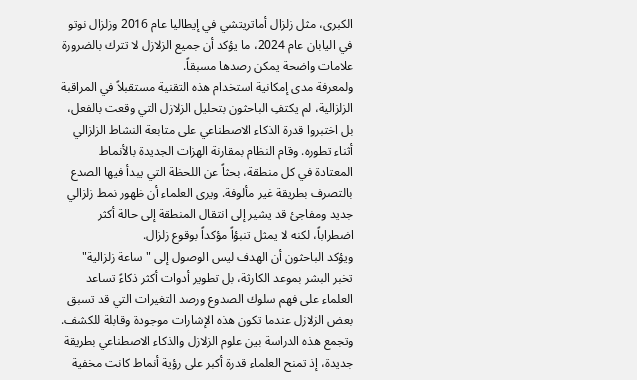الكبرى، مثل زلزال أماتريتشي في إيطاليا عام 2016 وزلزال نوتو في اليابان عام 2024، ما يؤكد أن جميع الزلازل لا تترك بالضرورة علامات واضحة يمكن رصدها مسبقاً.
ولمعرفة مدى إمكانية استخدام هذه التقنية مستقبلاً في المراقبة الزلزالية، لم يكتفِ الباحثون بتحليل الزلازل التي وقعت بالفعل، بل اختبروا قدرة الذكاء الاصطناعي على متابعة النشاط الزلزالي أثناء تطوره. وقام النظام بمقارنة الهزات الجديدة بالأنماط المعتادة في كل منطقة، بحثاً عن اللحظة التي يبدأ فيها الصدع بالتصرف بطريقة غير مألوفة. ويرى العلماء أن ظهور نمط زلزالي جديد ومفاجئ قد يشير إلى انتقال المنطقة إلى حالة أكثر اضطراباً، لكنه لا يمثل تنبؤاً مؤكداً بوقوع زلزال.
ويؤكد الباحثون أن الهدف ليس الوصول إلى "ساعة زلزالية" تخبر البشر بموعد الكارثة، بل تطوير أدوات أكثر ذكاءً تساعد العلماء على فهم سلوك الصدوع ورصد التغيرات التي قد تسبق بعض الزلازل عندما تكون هذه الإشارات موجودة وقابلة للكشف.
وتجمع هذه الدراسة بين علوم الزلازل والذكاء الاصطناعي بطريقة جديدة، إذ تمنح العلماء قدرة أكبر على رؤية أنماط كانت مخفية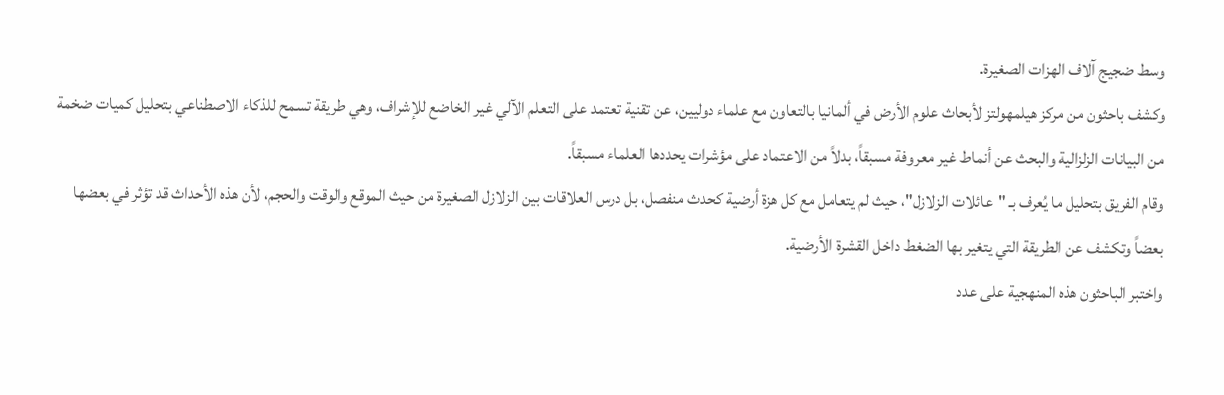وسط ضجيج آلاف الهزات الصغيرة.
وكشف باحثون من مركز هيلمهولتز لأبحاث علوم الأرض في ألمانيا بالتعاون مع علماء دوليين، عن تقنية تعتمد على التعلم الآلي غير الخاضع للإشراف، وهي طريقة تسمح للذكاء الاصطناعي بتحليل كميات ضخمة من البيانات الزلزالية والبحث عن أنماط غير معروفة مسبقاً، بدلاً من الاعتماد على مؤشرات يحددها العلماء مسبقاً.
وقام الفريق بتحليل ما يُعرف بـ "عائلات الزلازل"، حيث لم يتعامل مع كل هزة أرضية كحدث منفصل، بل درس العلاقات بين الزلازل الصغيرة من حيث الموقع والوقت والحجم، لأن هذه الأحداث قد تؤثر في بعضها بعضاً وتكشف عن الطريقة التي يتغير بها الضغط داخل القشرة الأرضية.
واختبر الباحثون هذه المنهجية على عدد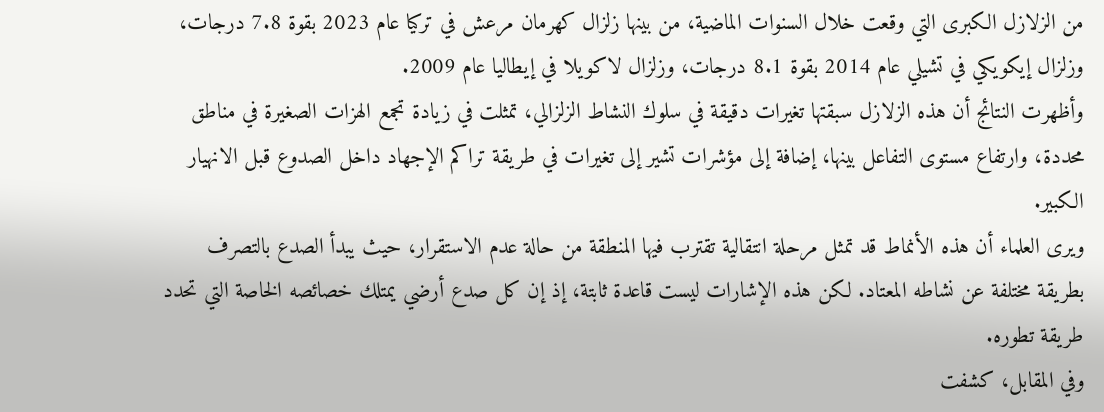من الزلازل الكبرى التي وقعت خلال السنوات الماضية، من بينها زلزال كهرمان مرعش في تركيا عام 2023 بقوة 7.8 درجات، وزلزال إيكويكي في تشيلي عام 2014 بقوة 8.1 درجات، وزلزال لاكويلا في إيطاليا عام 2009.
وأظهرت النتائج أن هذه الزلازل سبقتها تغيرات دقيقة في سلوك النشاط الزلزالي، تمثلت في زيادة تجمع الهزات الصغيرة في مناطق محددة، وارتفاع مستوى التفاعل بينها، إضافة إلى مؤشرات تشير إلى تغيرات في طريقة تراكم الإجهاد داخل الصدوع قبل الانهيار الكبير.
ويرى العلماء أن هذه الأنماط قد تمثل مرحلة انتقالية تقترب فيها المنطقة من حالة عدم الاستقرار، حيث يبدأ الصدع بالتصرف بطريقة مختلفة عن نشاطه المعتاد. لكن هذه الإشارات ليست قاعدة ثابتة، إذ إن كل صدع أرضي يمتلك خصائصه الخاصة التي تحدد طريقة تطوره.
وفي المقابل، كشفت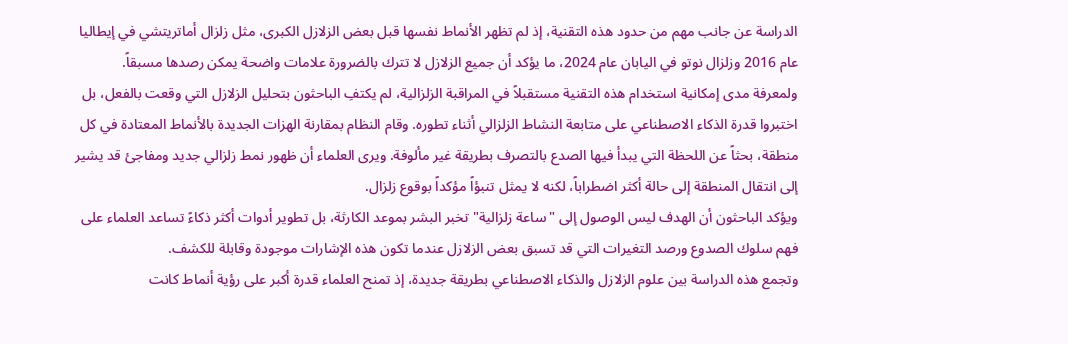الدراسة عن جانب مهم من حدود هذه التقنية، إذ لم تظهر الأنماط نفسها قبل بعض الزلازل الكبرى، مثل زلزال أماتريتشي في إيطاليا عام 2016 وزلزال نوتو في اليابان عام 2024، ما يؤكد أن جميع الزلازل لا تترك بالضرورة علامات واضحة يمكن رصدها مسبقاً.
ولمعرفة مدى إمكانية استخدام هذه التقنية مستقبلاً في المراقبة الزلزالية، لم يكتفِ الباحثون بتحليل الزلازل التي وقعت بالفعل، بل اختبروا قدرة الذكاء الاصطناعي على متابعة النشاط الزلزالي أثناء تطوره. وقام النظام بمقارنة الهزات الجديدة بالأنماط المعتادة في كل منطقة، بحثاً عن اللحظة التي يبدأ فيها الصدع بالتصرف بطريقة غير مألوفة. ويرى العلماء أن ظهور نمط زلزالي جديد ومفاجئ قد يشير إلى انتقال المنطقة إلى حالة أكثر اضطراباً، لكنه لا يمثل تنبؤاً مؤكداً بوقوع زلزال.
ويؤكد الباحثون أن الهدف ليس الوصول إلى "ساعة زلزالية" تخبر البشر بموعد الكارثة، بل تطوير أدوات أكثر ذكاءً تساعد العلماء على فهم سلوك الصدوع ورصد التغيرات التي قد تسبق بعض الزلازل عندما تكون هذه الإشارات موجودة وقابلة للكشف.
وتجمع هذه الدراسة بين علوم الزلازل والذكاء الاصطناعي بطريقة جديدة، إذ تمنح العلماء قدرة أكبر على رؤية أنماط كانت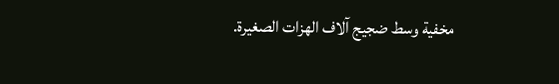مخفية وسط ضجيج آلاف الهزات الصغيرة.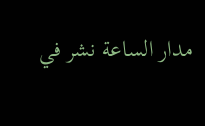مدار الساعة نشر في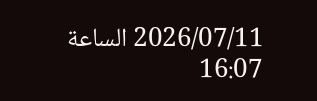2026/07/11 الساعة 16:07